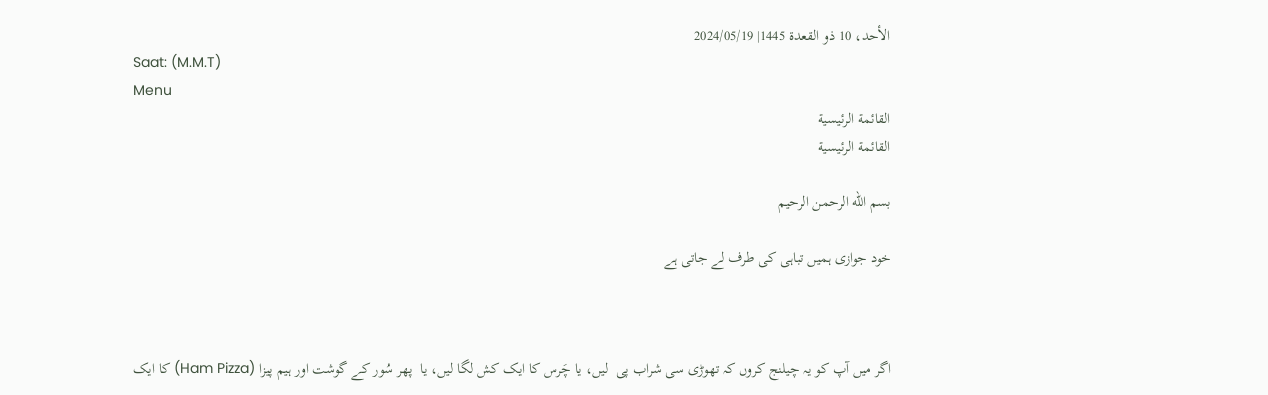الأحد، 10 ذو القعدة 1445| 2024/05/19
Saat: (M.M.T)
Menu
القائمة الرئيسية
القائمة الرئيسية

بسم الله الرحمن الرحيم

خود جوازی ہمیں تباہی کی طرف لے جاتی ہے



اگر میں آپ کو یہ چیلنج کروں کہ تھوڑی سی شراب پی  لیں، یا چَرس کا ایک کش لگا لیں، یا  پھر سُور کے گوشت اور ہیم پیزا (Ham Pizza) کا ایک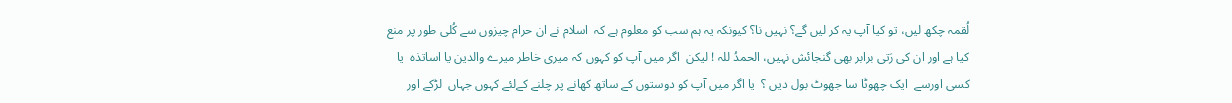لُقمہ چکھ لیں، تو کیا آپ یہ کر لیں گے؟ نہیں نا؟ کیونکہ یہ ہم سب کو معلوم ہے کہ  اسلام نے ان حرام چیزوں سے کُلی طور پر منع کیا ہے اور ان کی رَتی برابر بھی گنجائش نہیں، الحمدُ للہ ! لیکن  اگر میں آپ کو کہوں کہ میری خاطر میرے والدین یا اساتذہ  یا کسی اورسے  ایک چھوٹا سا جھوٹ بول دیں ؟  یا اگر میں آپ کو دوستوں کے ساتھ کھانے پر چلنے کےلئے کہوں جہاں  لڑکے اور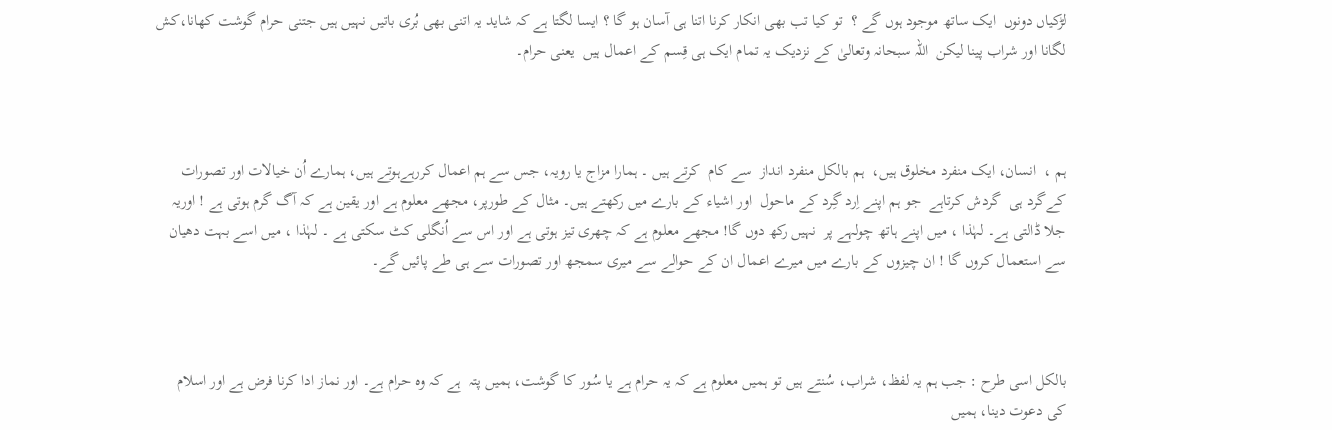لڑکیاں دونوں  ایک ساتھ موجود ہوں گے ؟  تو کیا تب بھی انکار کرنا اتنا ہی آسان ہو گا ؟ ایسا لگتا ہے کہ شاید یہ اتنی بھی بُری باتیں نہیں ہیں جتنی حرام گوشت کھانا،کش لگانا اور شراب پینا لیکن  اللہ سبحانہ وتعالیٰ کے نزدیک یہ تمام ایک ہی قِسم کے اعمال ہیں  یعنی حرام۔



ہم ،  انسان، ایک منفرد مخلوق ہیں،  ہم بالکل منفرد انداز  سے کام  کرتے ہیں ۔ ہمارا مزاج یا رویہ، جس سے ہم اعمال کررہےہوتے ہیں، ہمارے اُن خیالات اور تصورات کےگرد ہی  گردش کرتاہے  جو ہم اپنے اِرد گِرد کے ماحول  اور اشیاء کے بارے میں رکھتے ہیں۔ مثال کے طورپر، مجھے معلوم ہے اور یقین ہے کہ آگ گرم ہوتی ہے ! اوریہ جلا ڈالتی ہے۔ لہٰذا ، میں اپنے ہاتھ چولہے پر  نہیں رکھ دوں گا! مجھے معلوم ہے کہ چھری تیز ہوتی ہے اور اس سے اُنگلی کٹ سکتی ہے ۔ لہٰذا ، میں اسے بہت دھیان سے استعمال کروں گا ! ان چیزوں کے بارے میں میرے اعمال ان کے حوالے سے میری سمجھ اور تصورات سے ہی طے پائیں گے۔



بالکل اسی طرح : جب ہم یہ لفظ، شراب، سُنتے ہیں تو ہمیں معلوم ہے کہ یہ حرام ہے یا سُور کا گوشت، ہمیں پتہ  ہے کہ وہ حرام ہے۔ اور نماز ادا کرنا فرض ہے اور اسلام کی دعوت دینا، ہمیں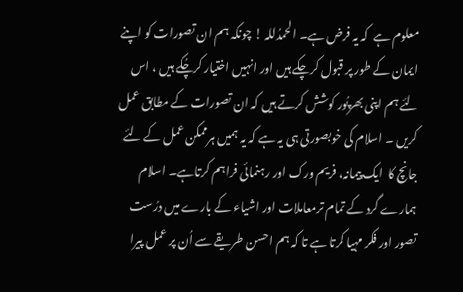معلوم ہے  کہ یہ فرض ہے۔ الحمدُللہ ! چونکہ ہم ان تصورات کو اپنے ایمان کے طور پر قبول کرچکے ہیں اور انہیں اختیار کرچُکے ہیں ، اس لئے ہم اپنی بھرپُور کوشش کرتے ہیں کہ ان تصورات کے مطابق عمل کریں ۔ اسلام کی خوبصورتی ہی یہ ہے کہ یہ ہمیں ہرممکن عمل کے لئے جانچ کا  ایک پیمانہ، فریم ورک اور رہنمائی فراہم کرتاہے۔ اسلام ہمارے گرد کے تمام ترمعاملات اور اشیاء کے بارے میں درُست تصور اور فکر مہیا کرتا ہے تا کہ ہم احسن طریقے سے اُن پر عمل پیرا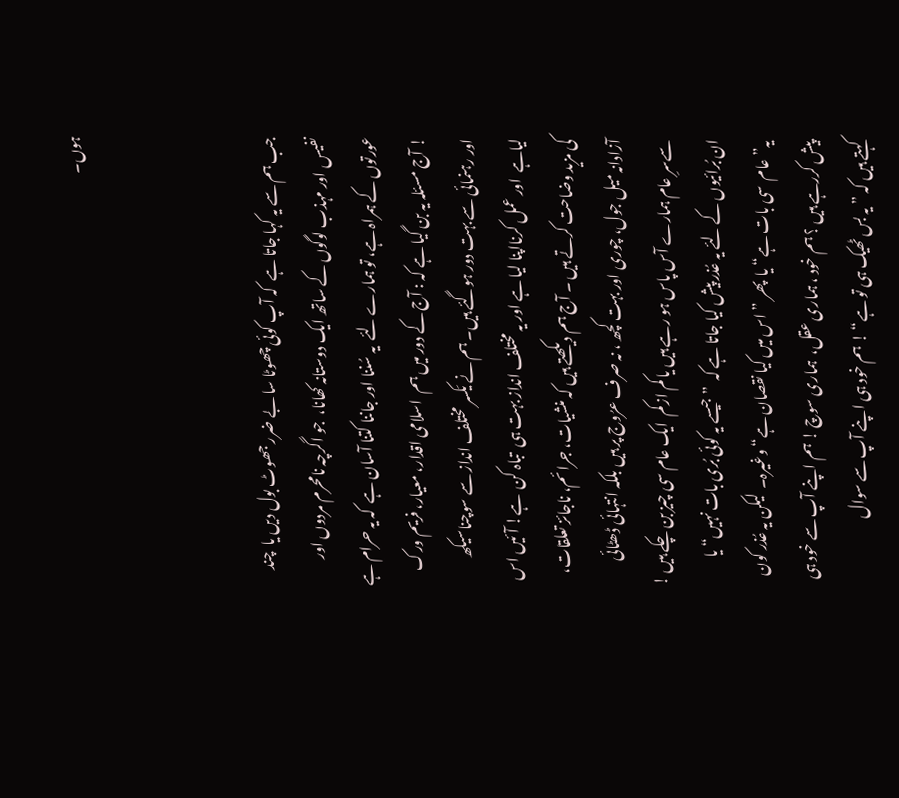ہوں۔



جب ہم سے یہ کہا جاتا ہے  کہ آپ کوئی چھوٹا سا بے ضرر جھوٹ بول دیں یا  چند نفیس اور مہذب لوگوں کے ساتھ ایک دوستانہ کھانا،  جو اگرچہ نامحرم مردوں اور عورتوں کے ہمراہ ہے، تو ہمارے لئے  یہ سُننا اور جاننا کتنا آسان ہے  کہ یہ حرام ہے ! آج مسئلہ یہ بن گیا ہے کہ : آج کے دور میں ہم  اسلامی اقدار، معیار، فریم ورک اور رہنمائی سے بہت دور ہوگئے ہیں۔ ہم نے یَکسر مختلف انداز سے سوچناسیکھ لیاہے  اور عمل کرنااپنا لیا ہے اور یہ مختلف انداز بہت ہی  تباہ کن  ہے! آئیں اس کی مزید وضاحت کرتے ہیں ۔ آج ہم دیکھتے ہیں کہ منشیات، جرائم، ناجائز تعلقات،  آزادانہ میل جول، چوری اور بہت کچھ ، نہ صرف عرُوج پر ہیں بلکہ انتہائی ڈھٹائی سےسرِ عام ہمارے آس پاس ہو رہے ہیں یا کم ازکم  ایک عام سی چیز بن چکے ہیں ! ان بُرائیوں کے لئے یہ عُذر پیش کیا جاتا ہے کہ  ”جیسے یہ کوئی بُری بات نہیں“ یا  یہ”عام  سی بات ہے“ یا  پھر ” اس میں کیا نقصان ہے“ وغیرہ۔  لیکن یہ عُذر کون پیش کررہے ہیں ؟ ہم خود ، ہماری عقل،  ہماری سوچ ! ہم اپنے آپ سے خود ہی کہتے ہیں کہ ” یہ بس ٹھیک ہی تو ہے“ ! ہم خود ہی اپنے آپ سے سوال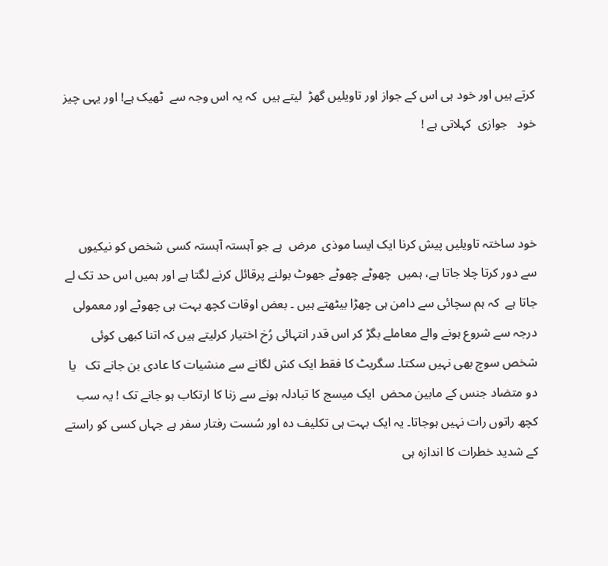کرتے ہیں اور خود ہی اس کے جواز اور تاویلیں گھڑ  لیتے ہیں  کہ یہ اس وجہ سے  ٹھیک ہے! اور یہی چیز خود   جوازی  کہلاتی ہے !



خود ساختہ تاویلیں پیش کرنا ایک ایسا موذی  مرض  ہے جو آہستہ آہستہ کسی شخص کو نیکیوں  سے دور کرتا چلا جاتا ہے، ہمیں  چھوٹے چھوٹے جھوٹ بولنے پرقائل کرنے لگتا ہے اور ہمیں اس حد تک لے جاتا ہے  کہ ہم سچائی سے دامن ہی چھڑا بیٹھتے ہیں ۔ بعض اوقات کچھ بہت ہی چھوٹے اور معمولی درجہ سے شروع ہونے والے معاملے بگڑ کر اس قدر انتہائی رُخ اختیار کرلیتے ہیں کہ اتنا کبھی کوئی شخص سوچ بھی نہیں سکتا۔ سگریٹ کا فقط ایک کش لگانے سے منشیات کا عادی بن جانے تک   یا دو متضاد جنس کے مابین محض  ایک میسج کا تبادلہ ہونے سے زنا کا ارتکاب ہو جانے تک ! یہ سب کچھ راتوں رات نہیں ہوجاتا۔ یہ ایک بہت ہی تکلیف دہ اور سُست رفتار سفر ہے جہاں کسی کو راستے کے شدید خطرات کا اندازہ ہی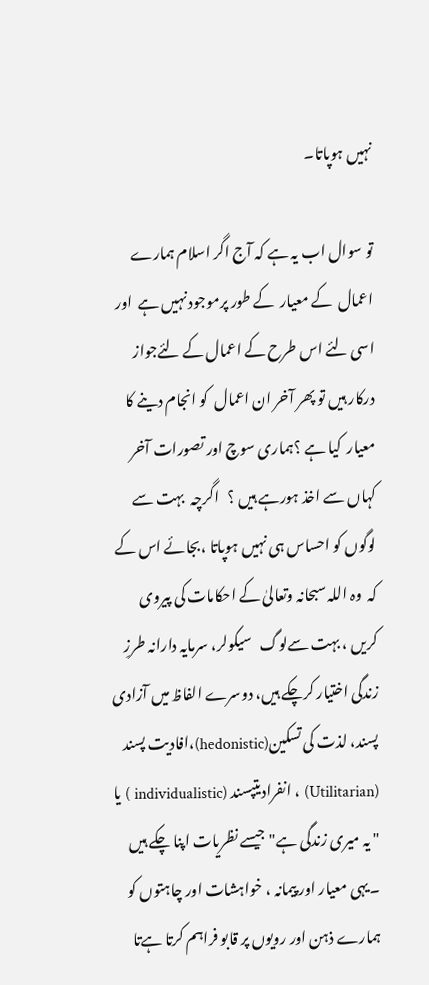نہیں ہوپاتا۔

تو سوال اب یہ ہے کہ آج اگر اسلام ہمارے اعمال  کے معیار  کے طور پرموجود نہیں ہے  اور اسی لئے اس طرح کے اعمال کے لئےجواز درکار ہیں تو پھر آخر ان اعمال  کو انجام دینے کا معیار  کیا ہے ؟ہماری سوچ اور تصورات آخر کہاں سے اخذ ہورہے ہیں ؟   اگرچہ  بہت سے لوگوں کو احساس ہی نہیں ہوپاتا ،بجائے اس کے کہ  وہ اللہ سبحانہ وتعالیٰ کے احکامات کی پیروی کریں ، بہت سےلوگ   سیکولر، سرمایہ دارانہ طرزِ زندگی اختیار کرچکے ہیں، دوسرے الفاظ میں آزادی پسند، لذت کی تسکین(hedonistic)،افادیت پسند (Utilitarian) ، انفرادیتپسند (individualistic ) یا " یہ میری زندگی ہے" جیسے نظریات اپنا چکے ہیں ۔یہی معیار اور پیمانہ ، خواہشات اور چاہتوں کو ہمارے ذہن اور رویوں پر قابو فراہم کرتا ہےتا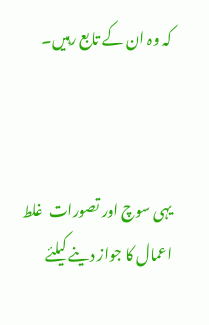کہ وہ ان کے تابع رہیں۔



یہی سوچ اور تصورات  غلط اعمال کا جواز دینے کیلئے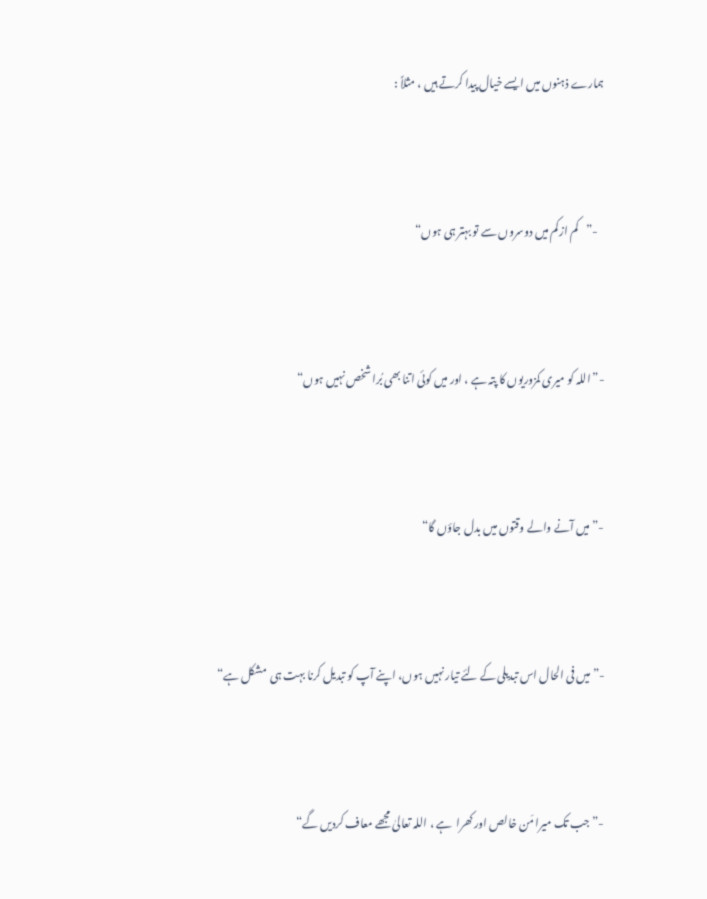ہمارے ذہنوں میں ایسے خیال پیدا کرتے ہیں ، مثلاً :



   -”کم از کم میں دوسروں سے تو بہتر ہی ہوں“



-”اللہ کو میری کمزوریوں کا پتہ ہے ، اور میں کوئی اتنا بھی بُرا شخص نہیں ہوں“



-”میں آنے والے وقتوں میں بدل جاؤں گا“



-”میں فی الحال اس تبدیلی کے لئے تیار نہیں ہوں، اپنے آپ کو تبدیل کرنا بہت ہی  مشکل ہے“



-” جب تک میرا مَن خالص اور کھرا  ہے ، اللہ تعالیٰ مجھے معاف کردیں گے“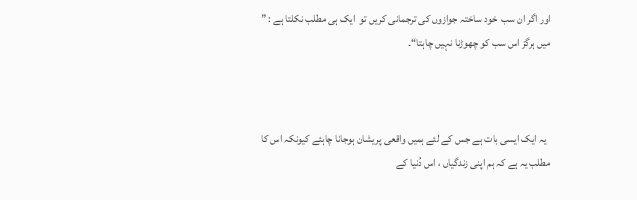اور اگر ان سب  خود ساختہ جوازوں کی ترجمانی کریں تو  ایک ہی مطلب نکلتا ہے : ” میں ہرگز اس سب کو چھوڑنا نہیں چاہتا“۔



  یہ ایک ایسی بات ہے جس کے لئے ہمیں واقعی پریشان ہوجانا چاہئے کیونکہ اس کا مطلب یہ ہے کہ ہم اپنی زندگیاں ، اس دُنیا کے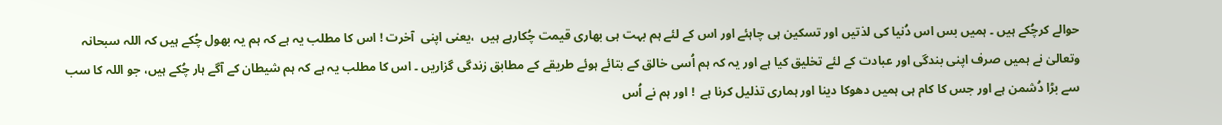حوالے کرچُکے ہیں ۔ ہمیں بس اس دُنیا کی لذتیں اور تسکین ہی چاہئے اور اس کے لئے ہم بہت ہی بھاری قیمت چُکارہے ہیں  ،یعنی اپنی  آخرت ! اس کا مطلب یہ ہے کہ ہم یہ بھول چُکے ہیں کہ اللہ سبحانہ وتعالیٰ نے ہمیں صرف اپنی بندگی اور عبادت کے لئے تخلیق کیا ہے اور یہ کہ ہم اُسی خالق کے بتائے ہوئے طریقے کے مطابق زندگی گزاریں ۔ اس کا مطلب یہ ہے کہ ہم شیطان کے آگے ہار چُکے ہیں، جو اللہ کا سب سے بڑا دُشمن ہے اور جس کا کام ہی ہمیں دھوکا دینا اور ہماری تذلیل کرنا ہے  ! اور ہم نے اُس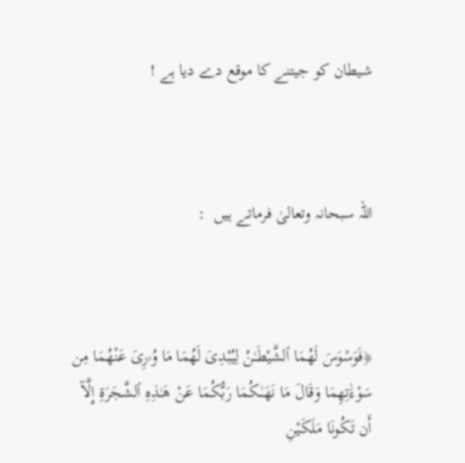شیطان کو جیتنے کا موقع دے دیا ہے !



اللہ سبحانہ وتعالیٰ فرماتے ہیں  :



﴿فَوَسْوَسَ لَهُمَا ٱلشَّيْطَـٰنُ لِيُبْدِىَ لَهُمَا مَا وُۥرِىَ عَنْهُمَا مِن سَوْءَٰتِهِمَا وَقَالَ مَا نَهَىٰكُمَا رَبُّكُمَا عَنْ هَـٰذِهِ ٱلشَّجَرَةِ إِلَّآ أَن تَكُونَا مَلَكَيْنِ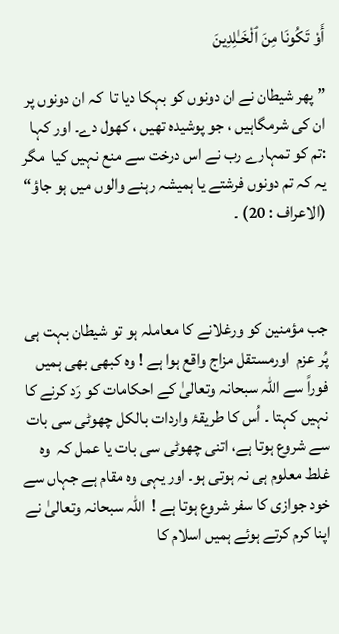أَوْ تَكُونَا مِنَ ٱلْخَـٰلِدِينَ

” پھر شیطان نے ان دونوں کو بہکا دیا تا  کہ ان دونوں پر ان کی شرمگاہیں ، جو پوشیدہ تھیں ، کھول دے۔ اور کہا  :تم کو تمہارے رب نے اس درخت سے منع نہیں کیا  مگر یہ کہ تم دونوں فرشتے یا ہمیشہ رہنے والوں میں ہو جاؤ“ (الاعراف : 20) ۔



جب مؤمنین کو ورغلانے کا معاملہ ہو تو شیطان بہت ہی پُر عزم  اورمستقل مزاج واقع ہوا ہے ! وہ کبھی بھی ہمیں  فوراً سے اللہ سبحانہ وتعالیٰ کے احکامات کو رَد کرنے کا نہیں کہتا ۔ اُس کا طریقۂ واردات بالکل چھوٹی سی بات سے شروع ہوتا ہے، اتنی چھوٹی سی بات یا عمل کہ  وہ غلط معلوم ہی نہ ہوتی ہو۔ اور یہی وہ مقام ہے جہاں سے خود جوازی کا سفر شروع ہوتا ہے !  اللہ سبحانہ وتعالیٰ نے اپنا کرم کرتے ہوئے ہمیں اسلام کا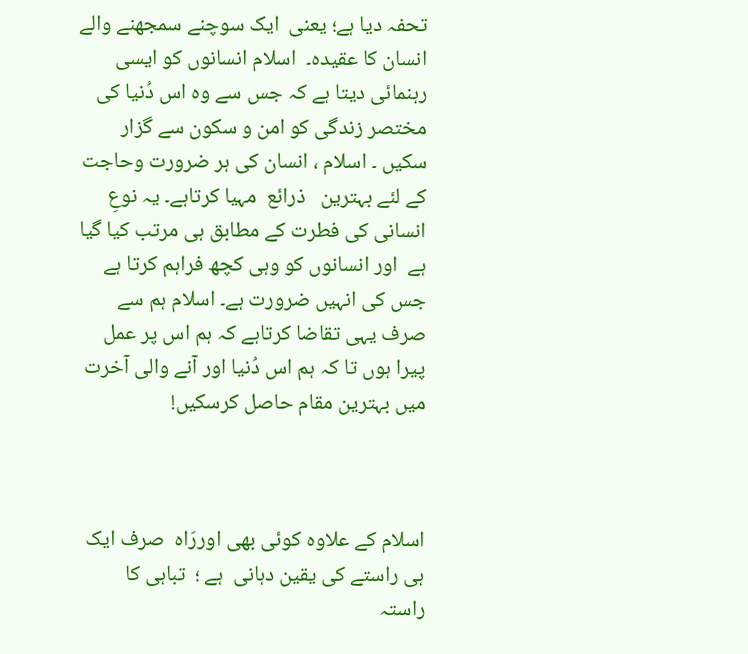تحفہ دیا ہے؛ یعنی  ایک سوچنے سمجھنے والے انسان کا عقیدہ۔  اسلام انسانوں کو ایسی رہنمائی دیتا ہے کہ جس سے وہ اس دُنیا کی مختصر زندگی کو امن و سکون سے گزار سکیں ۔ اسلام ، انسان کی ہر ضرورت وحاجت کے لئے بہترین   ذرائع  مہیا کرتاہے۔ یہ نوعِ انسانی کی فطرت کے مطابق ہی مرتب کیا گیا ہے  اور انسانوں کو وہی کچھ فراہم کرتا ہے جس کی انہیں ضرورت ہے۔ اسلام ہم سے صرف یہی تقاضا کرتاہے کہ ہم اس پر عمل پیرا ہوں تا کہ ہم اس دُنیا اور آنے والی آخرت میں بہترین مقام حاصل کرسکیں!



اسلام کے علاوہ کوئی بھی اوررَاہ  صرف ایک ہی راستے کی یقین دہانی  ہے ؛  تباہی کا راستہ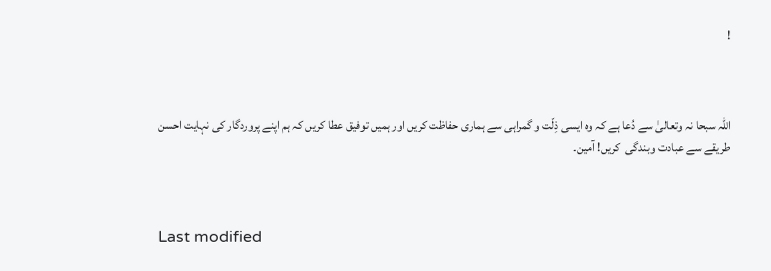!



اللہ سبحا نہ وتعالیٰ سے دُعا ہے کہ وہ ایسی ذِلّت و گمراہی سے ہماری حفاظت کریں اور ہمیں توفیق عطا کریں کہ ہم اپنے پروردگار کی نہایت احسن طریقے سے عبادت وبندگی  کریں! آمین۔



Last modified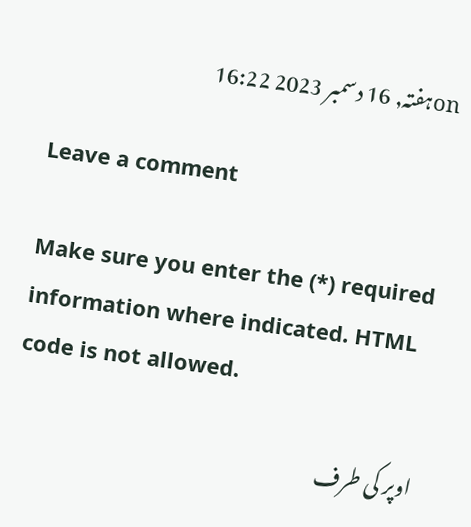onہفتہ, 16 دسمبر 2023 16:22

Leave a comment

Make sure you enter the (*) required information where indicated. HTML code is not allowed.

اوپر کی طرف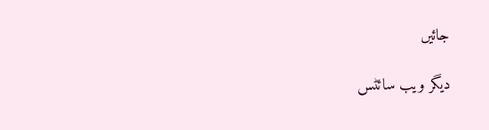جائیں

دیگر ویب سائٹس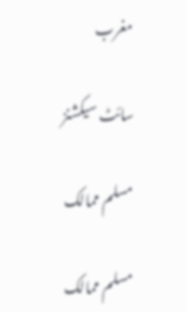مغرب

سائٹ سیکشنز

مسلم ممالک

مسلم ممالک